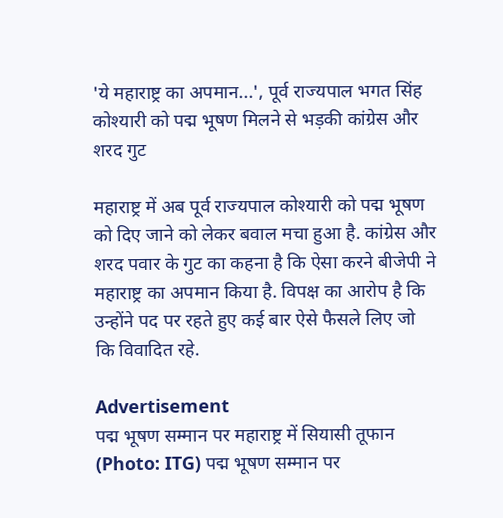'ये महाराष्ट्र का अपमान...', पूर्व राज्यपाल भगत सिंह कोश्यारी को पद्म भूषण मिलने से भड़की कांग्रेस और शरद गुट

महाराष्ट्र में अब पूर्व राज्यपाल कोश्यारी को पद्म भूषण को दिए जाने को लेकर बवाल मचा हुआ है. कांग्रेस और शरद पवार के गुट का कहना है कि ऐसा करने बीजेपी ने महाराष्ट्र का अपमान किया है. विपक्ष का आरोप है कि उन्होंने पद पर रहते हुए कई बार ऐसे फैसले लिए जो कि विवादित रहे.

Advertisement
पद्म भूषण सम्मान पर महाराष्ट्र में सियासी तूफान (Photo: ITG) पद्म भूषण सम्मान पर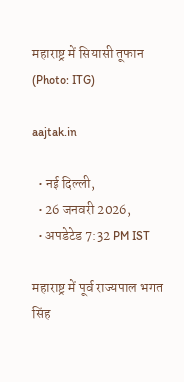महाराष्ट्र में सियासी तूफान (Photo: ITG)

aajtak.in

  • नई दिल्ली,
  • 26 जनवरी 2026,
  • अपडेटेड 7:32 PM IST

महाराष्ट्र में पूर्व राज्यपाल भगत सिंह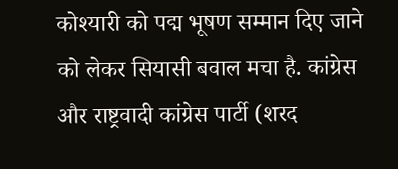कोश्यारी को पद्म भूषण सम्मान दिए जाने को लेकर सियासी बवाल मचा है. कांग्रेस और राष्ट्रवादी कांग्रेस पार्टी (शरद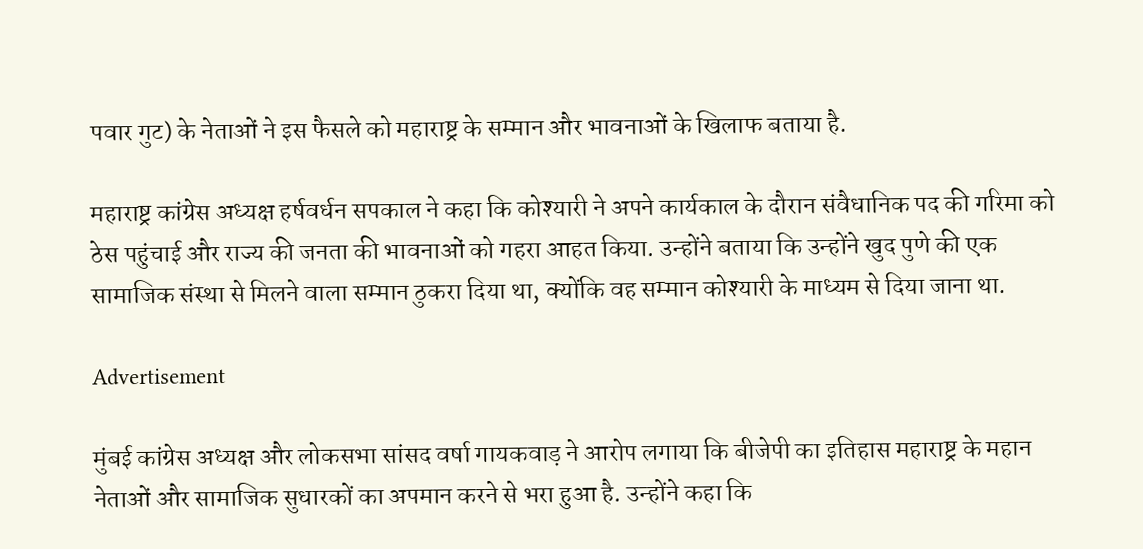पवार गुट) के नेताओं ने इस फैसले को महाराष्ट्र के सम्मान और भावनाओं के खिलाफ बताया है.

महाराष्ट्र कांग्रेस अध्यक्ष हर्षवर्धन सपकाल ने कहा कि कोश्यारी ने अपने कार्यकाल के दौरान संवैधानिक पद की गरिमा को ठेस पहुंचाई और राज्य की जनता की भावनाओं को गहरा आहत किया. उन्होंने बताया कि उन्होंने खुद पुणे की एक सामाजिक संस्था से मिलने वाला सम्मान ठुकरा दिया था, क्योंकि वह सम्मान कोश्यारी के माध्यम से दिया जाना था.

Advertisement

मुंबई कांग्रेस अध्यक्ष और लोकसभा सांसद वर्षा गायकवाड़ ने आरोप लगाया कि बीजेपी का इतिहास महाराष्ट्र के महान नेताओं और सामाजिक सुधारकों का अपमान करने से भरा हुआ है. उन्होंने कहा कि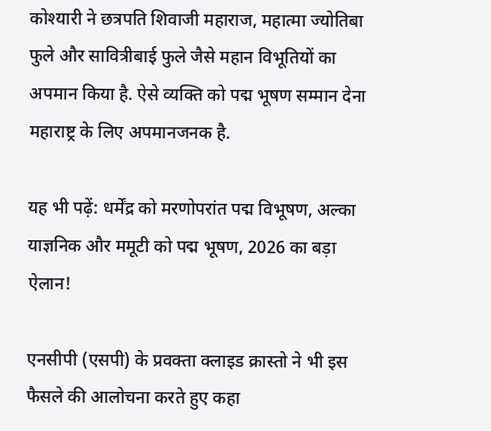कोश्यारी ने छत्रपति शिवाजी महाराज, महात्मा ज्योतिबा फुले और सावित्रीबाई फुले जैसे महान विभूतियों का अपमान किया है. ऐसे व्यक्ति को पद्म भूषण सम्मान देना महाराष्ट्र के लिए अपमानजनक है.

यह भी पढ़ें: धर्मेंद्र को मरणोपरांत पद्म विभूषण, अल्का याज्ञनिक और ममूटी को पद्म भूषण, 2026 का बड़ा ऐलान!

एनसीपी (एसपी) के प्रवक्ता क्लाइड क्रास्तो ने भी इस फैसले की आलोचना करते हुए कहा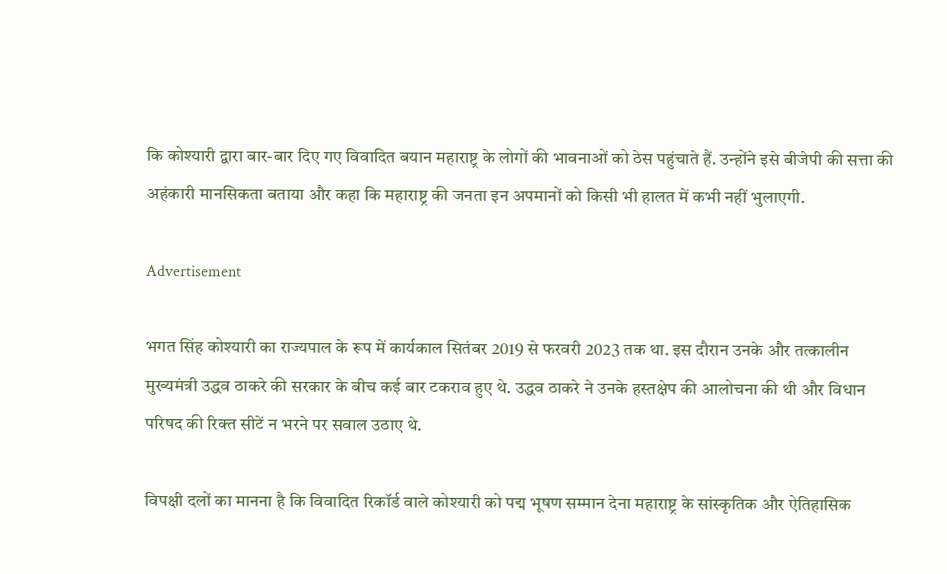कि कोश्यारी द्वारा बार-बार दिए गए विवादित बयान महाराष्ट्र के लोगों की भावनाओं को ठेस पहुंचाते हैं. उन्होंने इसे बीजेपी की सत्ता की अहंकारी मानसिकता बताया और कहा कि महाराष्ट्र की जनता इन अपमानों को किसी भी हालत में कभी नहीं भुलाएगी.

Advertisement

भगत सिंह कोश्यारी का राज्यपाल के रूप में कार्यकाल सितंबर 2019 से फरवरी 2023 तक था. इस दौरान उनके और तत्कालीन मुख्यमंत्री उद्धव ठाकरे की सरकार के बीच कई बार टकराव हुए थे. उद्धव ठाकरे ने उनके हस्तक्षेप की आलोचना की थी और विधान परिषद की रिक्त सीटें न भरने पर सवाल उठाए थे.

विपक्षी दलों का मानना है कि विवादित रिकॉर्ड वाले कोश्यारी को पद्म भूषण सम्मान देना महाराष्ट्र के सांस्कृतिक और ऐतिहासिक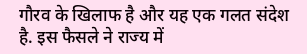गौरव के खिलाफ है और यह एक गलत संदेश है. इस फैसले ने राज्य में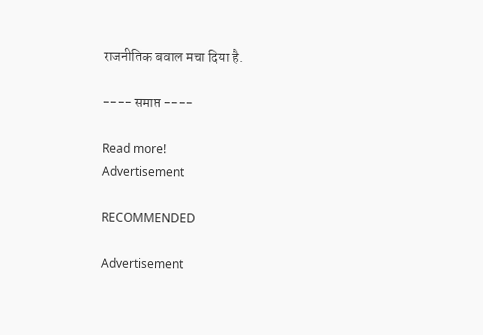राजनीतिक बवाल मचा दिया है.

---- समाप्त ----

Read more!
Advertisement

RECOMMENDED

Advertisement